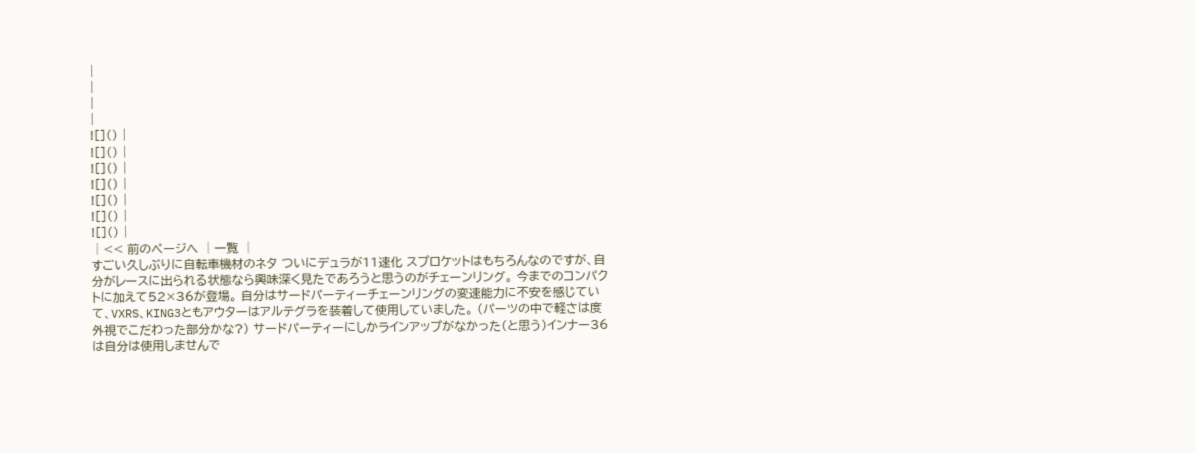|
|
|
|
![]() |
![]() |
![]() |
![]() |
![]() |
![]() |
![]() |
│<< 前のページへ │一覧 │
すごい久しぶりに自転車機材のネタ ついにデュラが11速化 スプロケットはもちろんなのですが、自分がレースに出られる状態なら興味深く見たであろうと思うのがチェーンリング。 今までのコンパクトに加えて52×36が登場。 自分はサードパーティーチェーンリングの変速能力に不安を感じていて、VXRS、KING3ともアウターはアルテグラを装着して使用していました。 (パーツの中で軽さは度外視でこだわった部分かな?) サードパーティーにしかラインアップがなかった(と思う)インナー36は自分は使用しませんで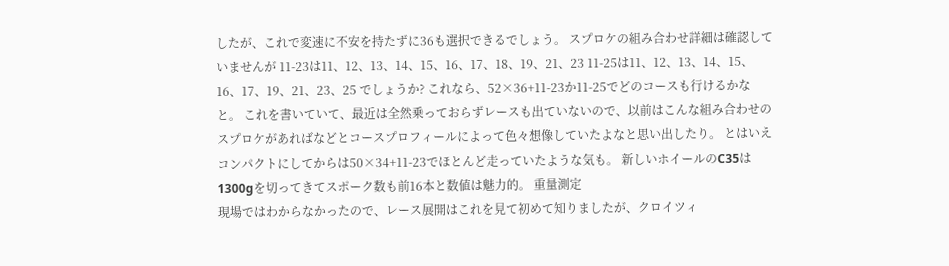したが、これで変速に不安を持たずに36も選択できるでしょう。 スプロケの組み合わせ詳細は確認していませんが 11-23は11、12、13、14、15、16、17、18、19、21、23 11-25は11、12、13、14、15、16、17、19、21、23、25 でしょうか? これなら、52×36+11-23か11-25でどのコースも行けるかなと。 これを書いていて、最近は全然乗っておらずレースも出ていないので、以前はこんな組み合わせのスプロケがあればなどとコースプロフィールによって色々想像していたよなと思い出したり。 とはいえコンパクトにしてからは50×34+11-23でほとんど走っていたような気も。 新しいホイールのC35は1300gを切ってきてスポーク数も前16本と数値は魅力的。 重量測定
現場ではわからなかったので、レース展開はこれを見て初めて知りましたが、クロイツィ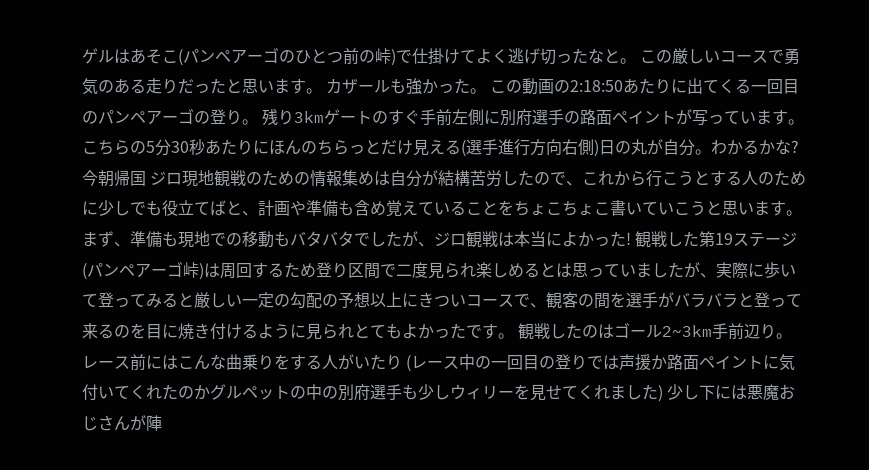ゲルはあそこ(パンペアーゴのひとつ前の峠)で仕掛けてよく逃げ切ったなと。 この厳しいコースで勇気のある走りだったと思います。 カザールも強かった。 この動画の2:18:50あたりに出てくる一回目のパンペアーゴの登り。 残り3kmゲートのすぐ手前左側に別府選手の路面ペイントが写っています。 こちらの5分30秒あたりにほんのちらっとだけ見える(選手進行方向右側)日の丸が自分。わかるかな?
今朝帰国 ジロ現地観戦のための情報集めは自分が結構苦労したので、これから行こうとする人のために少しでも役立てばと、計画や準備も含め覚えていることをちょこちょこ書いていこうと思います。 まず、準備も現地での移動もバタバタでしたが、ジロ観戦は本当によかった! 観戦した第19ステージ(パンペアーゴ峠)は周回するため登り区間で二度見られ楽しめるとは思っていましたが、実際に歩いて登ってみると厳しい一定の勾配の予想以上にきついコースで、観客の間を選手がバラバラと登って来るのを目に焼き付けるように見られとてもよかったです。 観戦したのはゴール2~3km手前辺り。 レース前にはこんな曲乗りをする人がいたり (レース中の一回目の登りでは声援か路面ペイントに気付いてくれたのかグルペットの中の別府選手も少しウィリーを見せてくれました) 少し下には悪魔おじさんが陣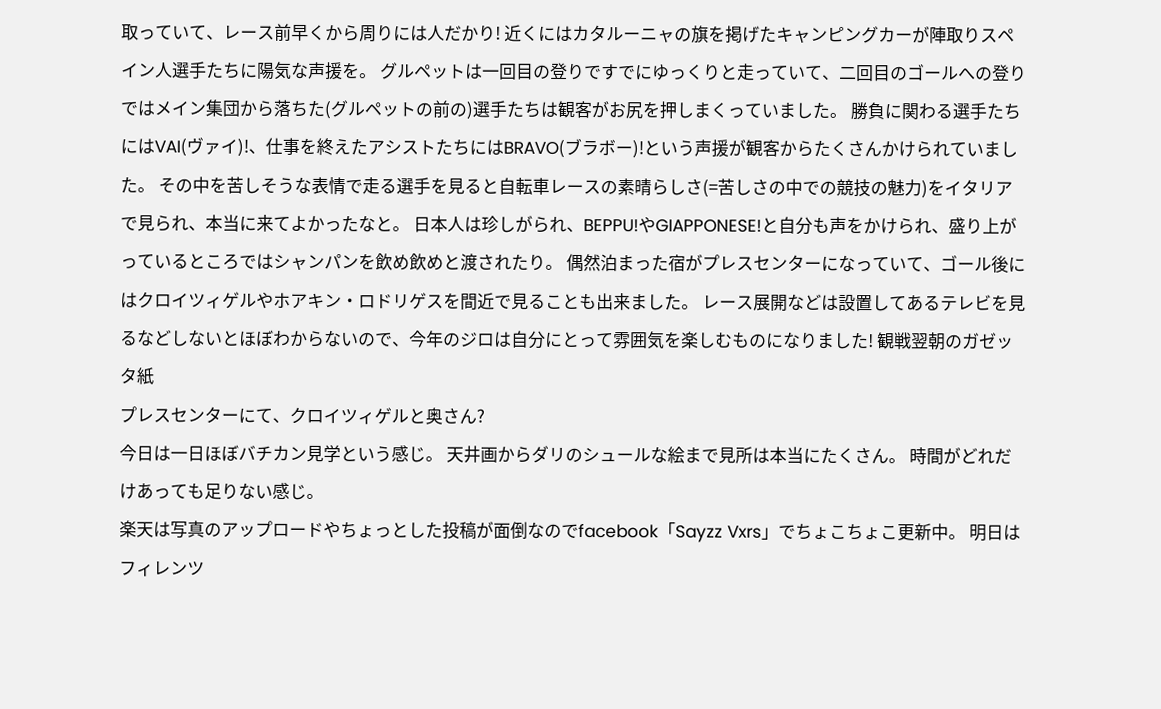取っていて、レース前早くから周りには人だかり! 近くにはカタルーニャの旗を掲げたキャンピングカーが陣取りスペイン人選手たちに陽気な声援を。 グルペットは一回目の登りですでにゆっくりと走っていて、二回目のゴールへの登りではメイン集団から落ちた(グルペットの前の)選手たちは観客がお尻を押しまくっていました。 勝負に関わる選手たちにはVAI(ヴァイ)!、仕事を終えたアシストたちにはBRAVO(ブラボー)!という声援が観客からたくさんかけられていました。 その中を苦しそうな表情で走る選手を見ると自転車レースの素晴らしさ(=苦しさの中での競技の魅力)をイタリアで見られ、本当に来てよかったなと。 日本人は珍しがられ、BEPPU!やGIAPPONESE!と自分も声をかけられ、盛り上がっているところではシャンパンを飲め飲めと渡されたり。 偶然泊まった宿がプレスセンターになっていて、ゴール後にはクロイツィゲルやホアキン・ロドリゲスを間近で見ることも出来ました。 レース展開などは設置してあるテレビを見るなどしないとほぼわからないので、今年のジロは自分にとって雰囲気を楽しむものになりました! 観戦翌朝のガゼッタ紙
プレスセンターにて、クロイツィゲルと奥さん?
今日は一日ほぼバチカン見学という感じ。 天井画からダリのシュールな絵まで見所は本当にたくさん。 時間がどれだけあっても足りない感じ。
楽天は写真のアップロードやちょっとした投稿が面倒なのでfacebook「Sayzz Vxrs」でちょこちょこ更新中。 明日はフィレンツ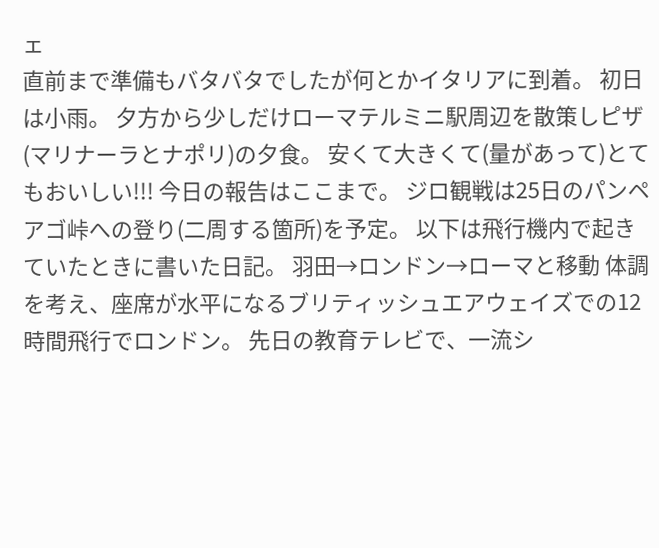ェ
直前まで準備もバタバタでしたが何とかイタリアに到着。 初日は小雨。 夕方から少しだけローマテルミニ駅周辺を散策しピザ(マリナーラとナポリ)の夕食。 安くて大きくて(量があって)とてもおいしい!!! 今日の報告はここまで。 ジロ観戦は25日のパンペアゴ峠への登り(二周する箇所)を予定。 以下は飛行機内で起きていたときに書いた日記。 羽田→ロンドン→ローマと移動 体調を考え、座席が水平になるブリティッシュエアウェイズでの12時間飛行でロンドン。 先日の教育テレビで、一流シ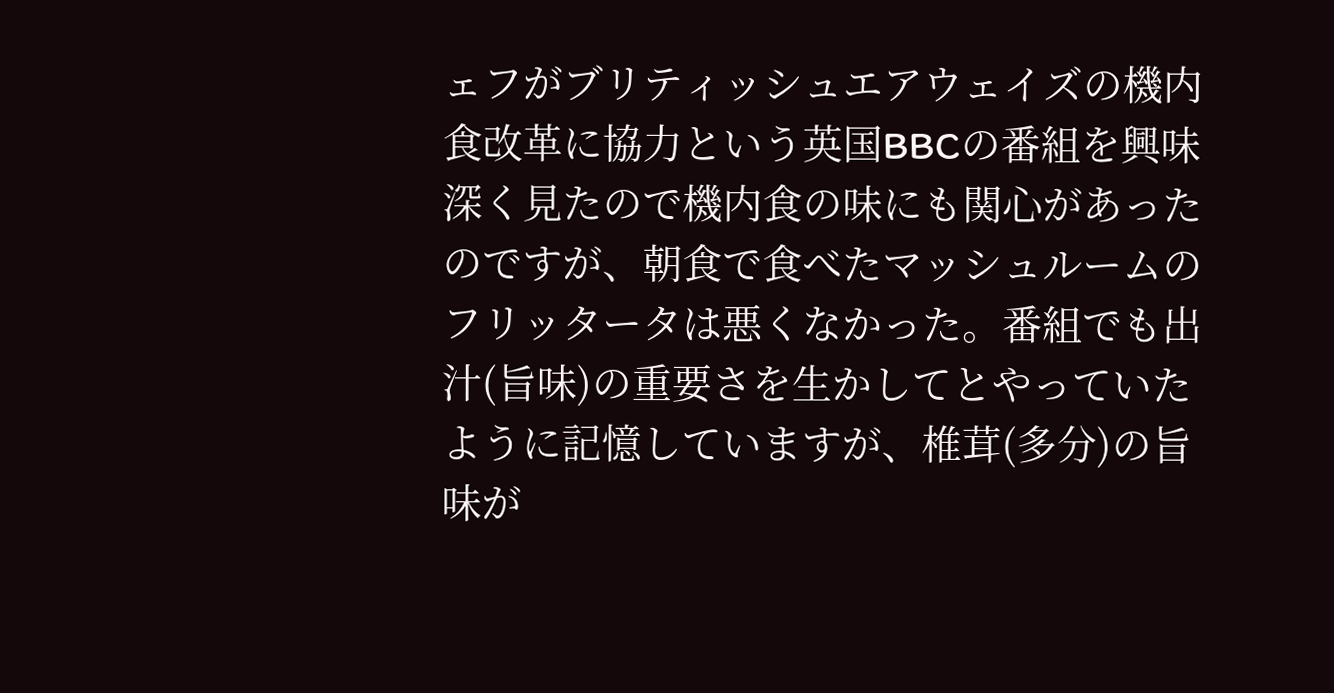ェフがブリティッシュエアウェイズの機内食改革に協力という英国BBCの番組を興味深く見たので機内食の味にも関心があったのですが、朝食で食べたマッシュルームのフリッタータは悪くなかった。番組でも出汁(旨味)の重要さを生かしてとやっていたように記憶していますが、椎茸(多分)の旨味が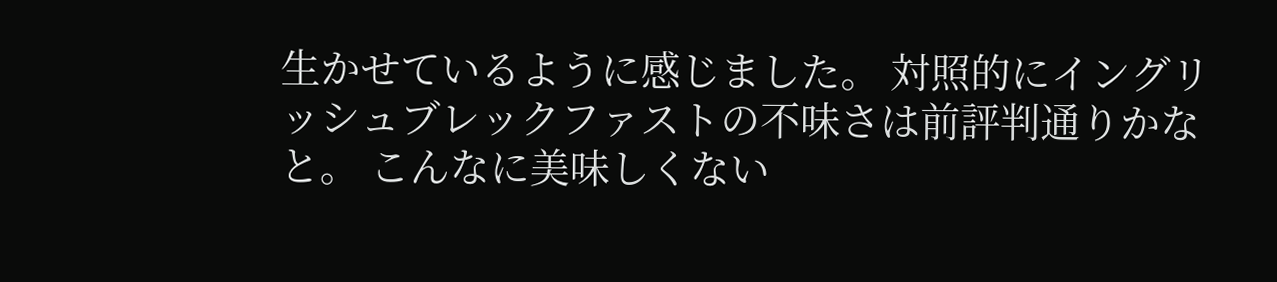生かせているように感じました。 対照的にイングリッシュブレックファストの不味さは前評判通りかなと。 こんなに美味しくない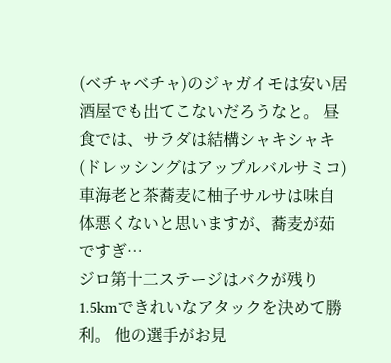(ベチャベチャ)のジャガイモは安い居酒屋でも出てこないだろうなと。 昼食では、サラダは結構シャキシャキ(ドレッシングはアップルバルサミコ) 車海老と茶蕎麦に柚子サルサは味自体悪くないと思いますが、蕎麦が茹ですぎ…
ジロ第十二ステージはバクが残り1.5kmできれいなアタックを決めて勝利。 他の選手がお見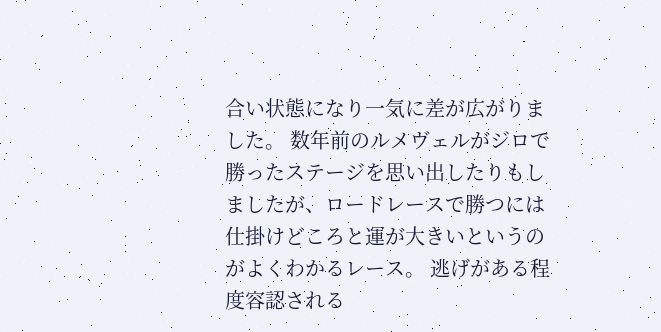合い状態になり一気に差が広がりました。 数年前のルメヴェルがジロで勝ったステージを思い出したりもしましたが、ロードレースで勝つには仕掛けどころと運が大きいというのがよくわかるレース。 逃げがある程度容認される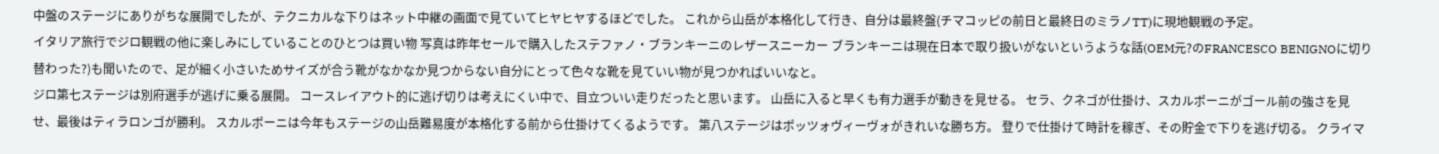中盤のステージにありがちな展開でしたが、テクニカルな下りはネット中継の画面で見ていてヒヤヒヤするほどでした。 これから山岳が本格化して行き、自分は最終盤(チマコッピの前日と最終日のミラノTT)に現地観戦の予定。
イタリア旅行でジロ観戦の他に楽しみにしていることのひとつは買い物 写真は昨年セールで購入したステファノ・ブランキーニのレザースニーカー ブランキーニは現在日本で取り扱いがないというような話(OEM元?のFRANCESCO BENIGNOに切り替わった?)も聞いたので、足が細く小さいためサイズが合う靴がなかなか見つからない自分にとって色々な靴を見ていい物が見つかればいいなと。
ジロ第七ステージは別府選手が逃げに乗る展開。 コースレイアウト的に逃げ切りは考えにくい中で、目立ついい走りだったと思います。 山岳に入ると早くも有力選手が動きを見せる。 セラ、クネゴが仕掛け、スカルポーニがゴール前の強さを見せ、最後はティラロンゴが勝利。 スカルポーニは今年もステージの山岳難易度が本格化する前から仕掛けてくるようです。 第八ステージはポッツォヴィーヴォがきれいな勝ち方。 登りで仕掛けて時計を稼ぎ、その貯金で下りを逃げ切る。 クライマ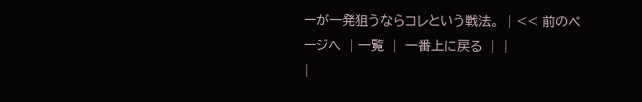ーが一発狙うならコレという戦法。 │<< 前のページへ │一覧 │ 一番上に戻る │ |
|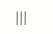|||